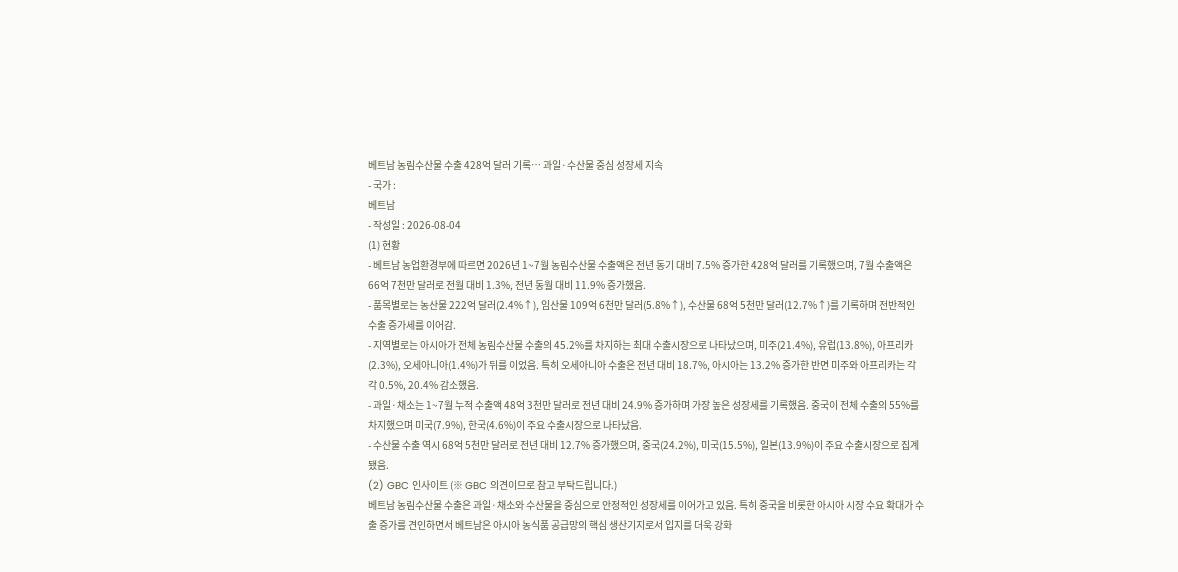베트남 농림수산물 수출 428억 달러 기록… 과일·수산물 중심 성장세 지속
- 국가 :
베트남
- 작성일 : 2026-08-04
(1) 현황
- 베트남 농업환경부에 따르면 2026년 1~7월 농림수산물 수출액은 전년 동기 대비 7.5% 증가한 428억 달러를 기록했으며, 7월 수출액은 66억 7천만 달러로 전월 대비 1.3%, 전년 동월 대비 11.9% 증가했음.
- 품목별로는 농산물 222억 달러(2.4%↑), 임산물 109억 6천만 달러(5.8%↑), 수산물 68억 5천만 달러(12.7%↑)를 기록하며 전반적인 수출 증가세를 이어감.
- 지역별로는 아시아가 전체 농림수산물 수출의 45.2%를 차지하는 최대 수출시장으로 나타났으며, 미주(21.4%), 유럽(13.8%), 아프리카(2.3%), 오세아니아(1.4%)가 뒤를 이었음. 특히 오세아니아 수출은 전년 대비 18.7%, 아시아는 13.2% 증가한 반면 미주와 아프리카는 각각 0.5%, 20.4% 감소했음.
- 과일·채소는 1~7월 누적 수출액 48억 3천만 달러로 전년 대비 24.9% 증가하며 가장 높은 성장세를 기록했음. 중국이 전체 수출의 55%를 차지했으며 미국(7.9%), 한국(4.6%)이 주요 수출시장으로 나타났음.
- 수산물 수출 역시 68억 5천만 달러로 전년 대비 12.7% 증가했으며, 중국(24.2%), 미국(15.5%), 일본(13.9%)이 주요 수출시장으로 집계됐음.
(2) GBC 인사이트 (※ GBC 의견이므로 참고 부탁드립니다.)
베트남 농림수산물 수출은 과일·채소와 수산물을 중심으로 안정적인 성장세를 이어가고 있음. 특히 중국을 비롯한 아시아 시장 수요 확대가 수출 증가를 견인하면서 베트남은 아시아 농식품 공급망의 핵심 생산기지로서 입지를 더욱 강화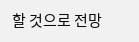할 것으로 전망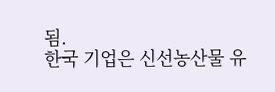됨.
한국 기업은 신선농산물 유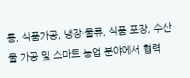통, 식품가공, 냉장·물류, 식품 포장, 수산물 가공 및 스마트 농업 분야에서 협력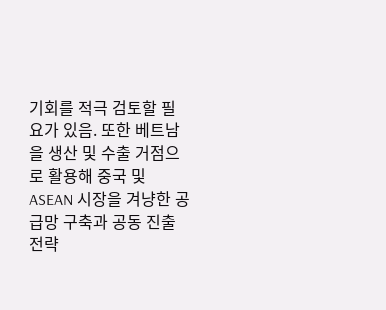기회를 적극 검토할 필요가 있음. 또한 베트남을 생산 및 수출 거점으로 활용해 중국 및 ASEAN 시장을 겨냥한 공급망 구축과 공동 진출 전략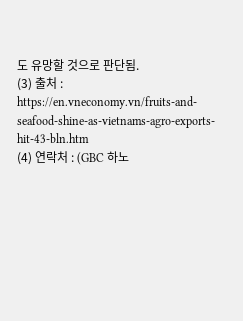도 유망할 것으로 판단됨.
(3) 출처 : https://en.vneconomy.vn/fruits-and-seafood-shine-as-vietnams-agro-exports-hit-43-bln.htm
(4) 연락처 : (GBC 하노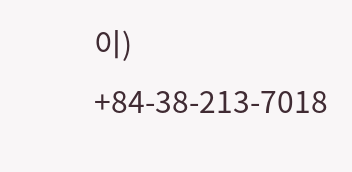이) +84-38-213-7018